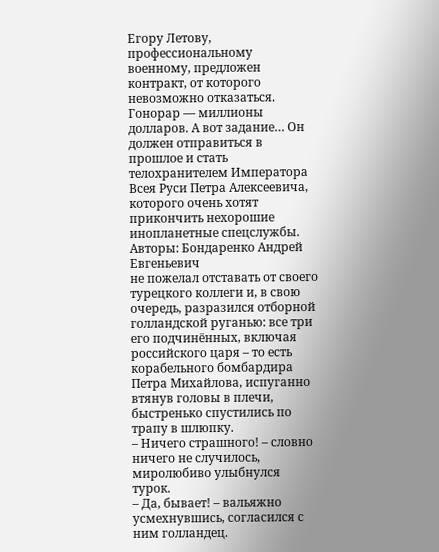Егору Летову, профессиональному военному, предложен контракт, от которого невозможно отказаться. Гонорар — миллионы долларов. А вот задание… Он должен отправиться в прошлое и стать телохранителем Императора Всея Руси Петра Алексеевича, которого очень хотят прикончить нехорошие инопланетные спецслужбы.
Авторы: Бондаренко Андрей Евгеньевич
не пожелал отставать от своего турецкого коллеги и, в свою очередь, разразился отборной голландской руганью: все три его подчинённых, включая российского царя – то есть корабельного бомбардира Петра Михайлова, испуганно втянув головы в плечи, быстренько спустились по трапу в шлюпку.
– Ничего страшного! – словно ничего не случилось, миролюбиво улыбнулся турок.
– Да, бывает! – вальяжно усмехнувшись, согласился с ним голландец.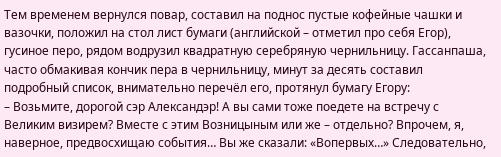Тем временем вернулся повар, составил на поднос пустые кофейные чашки и вазочки, положил на стол лист бумаги (английской – отметил про себя Егор), гусиное перо, рядом водрузил квадратную серебряную чернильницу. Гассанпаша, часто обмакивая кончик пера в чернильницу, минут за десять составил подробный список, внимательно перечёл его, протянул бумагу Егору:
– Возьмите, дорогой сэр Александэр! А вы сами тоже поедете на встречу с Великим визирем? Вместе с этим Возницыным или же – отдельно? Впрочем, я, наверное, предвосхищаю события… Вы же сказали: «Вопервых…» Следовательно,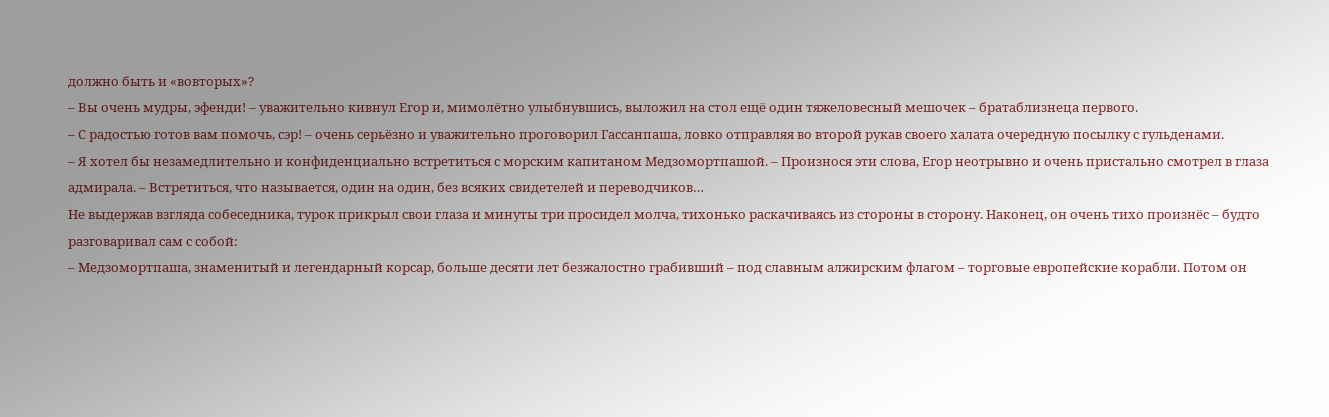должно быть и «вовторых»?
– Вы очень мудры, эфенди! – уважительно кивнул Егор и, мимолётно улыбнувшись, выложил на стол ещё один тяжеловесный мешочек – братаблизнеца первого.
– С радостью готов вам помочь, сэр! – очень серьёзно и уважительно проговорил Гассанпаша, ловко отправляя во второй рукав своего халата очередную посылку с гульденами.
– Я хотел бы незамедлительно и конфиденциально встретиться с морским капитаном Медзомортпашой. – Произнося эти слова, Егор неотрывно и очень пристально смотрел в глаза адмирала. – Встретиться, что называется, один на один, без всяких свидетелей и переводчиков…
Не выдержав взгляда собеседника, турок прикрыл свои глаза и минуты три просидел молча, тихонько раскачиваясь из стороны в сторону. Наконец, он очень тихо произнёс – будто разговаривал сам с собой:
– Медзомортпаша, знаменитый и легендарный корсар, больше десяти лет безжалостно грабивший – под славным алжирским флагом – торговые европейские корабли. Потом он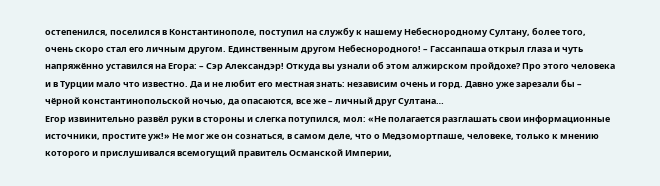остепенился, поселился в Константинополе, поступил на службу к нашему Небеснородному Султану, более того, очень скоро стал его личным другом. Единственным другом Небеснородного! – Гассанпаша открыл глаза и чуть напряжённо уставился на Егора: – Сэр Александэр! Откуда вы узнали об этом алжирском пройдохе? Про этого человека и в Турции мало что известно. Да и не любит его местная знать: независим очень и горд. Давно уже зарезали бы – чёрной константинопольской ночью, да опасаются, все же – личный друг Султана…
Егор извинительно развёл руки в стороны и слегка потупился, мол: «Не полагается разглашать свои информационные источники, простите уж!» Не мог же он сознаться, в самом деле, что о Медзомортпаше, человеке, только к мнению которого и прислушивался всемогущий правитель Османской Империи,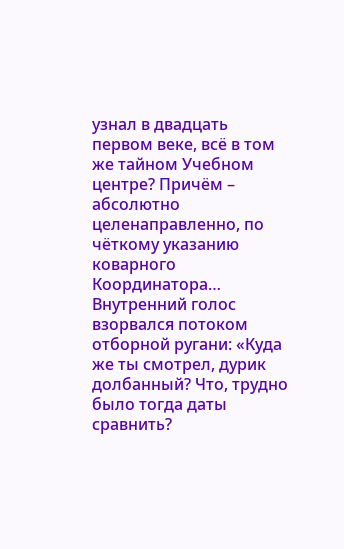узнал в двадцать первом веке, всё в том же тайном Учебном центре? Причём – абсолютно целенаправленно, по чёткому указанию коварного Координатора…
Внутренний голос взорвался потоком отборной ругани: «Куда же ты смотрел, дурик долбанный? Что, трудно было тогда даты сравнить?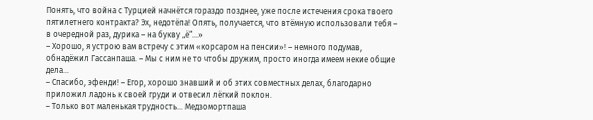Понять, что война с Турцией начнётся гораздо позднее, уже после истечения срока твоего пятилетнего контракта? Эх, недотёпа! Опять, получается, что втёмную использовали тебя – в очередной раз, дурика – на букву „ё“…»
– Хорошо, я устрою вам встречу с этим «корсаром на пенсии»! – немного подумав, обнадёжил Гассанпаша. – Мы с ним не то чтобы дружим, просто иногда имеем некие общие дела…
– Спасибо, эфенди! – Егор, хорошо знавший и об этих совместных делах, благодарно приложил ладонь к своей груди и отвесил лёгкий поклон.
– Только вот маленькая трудность… Медзомортпаша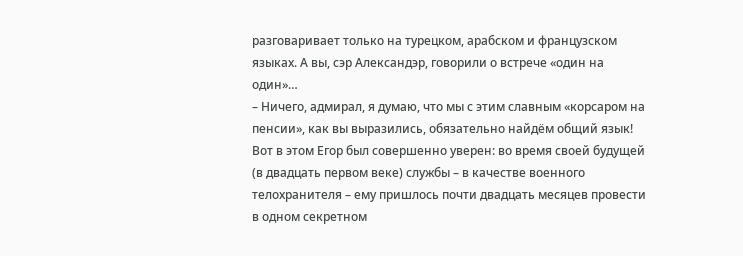разговаривает только на турецком, арабском и французском языках. А вы, сэр Александэр, говорили о встрече «один на один»…
– Ничего, адмирал, я думаю, что мы с этим славным «корсаром на пенсии», как вы выразились, обязательно найдём общий язык!
Вот в этом Егор был совершенно уверен: во время своей будущей (в двадцать первом веке) службы – в качестве военного телохранителя – ему пришлось почти двадцать месяцев провести в одном секретном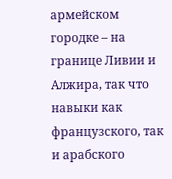армейском городке – на границе Ливии и Алжира, так что навыки как французского, так и арабского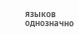языков однозначно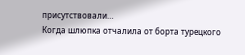присутствовали…
Когда шлюпка отчалила от борта турецкого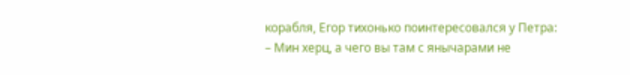корабля, Егор тихонько поинтересовался у Петра:
– Мин херц, а чего вы там с янычарами не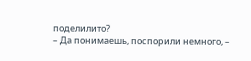поделилито?
– Да понимаешь, поспорили немного, –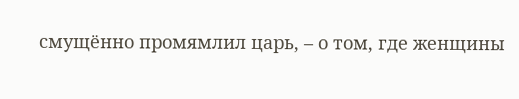смущённо промямлил царь, – о том, где женщины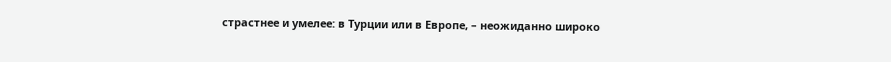страстнее и умелее: в Турции или в Европе, – неожиданно широко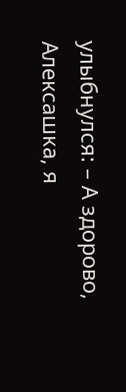улыбнулся: – А здорово, Алексашка, я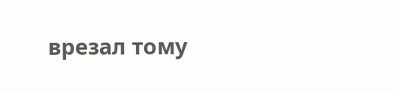врезал тому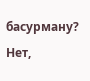басурману? Нет,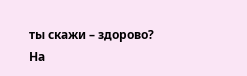ты скажи – здорово?
На